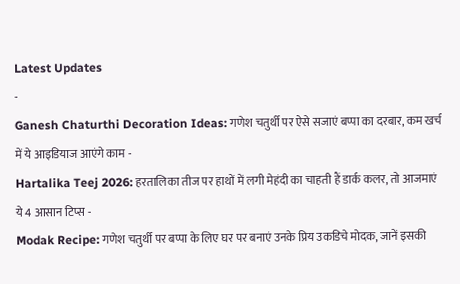Latest Updates
-
Ganesh Chaturthi Decoration Ideas: गणेश चतुर्थी पर ऐसे सजाएं बप्पा का दरबार, कम खर्च में ये आइडियाज आएंगे काम -
Hartalika Teej 2026: हरतालिका तीज पर हाथों में लगी मेहंदी का चाहती हैं डार्क कलर, तो आजमाएं ये 4 आसान टिप्स -
Modak Recipe: गणेश चतुर्थी पर बप्पा के लिए घर पर बनाएं उनके प्रिय उकडिचे मोदक, जानें इसकी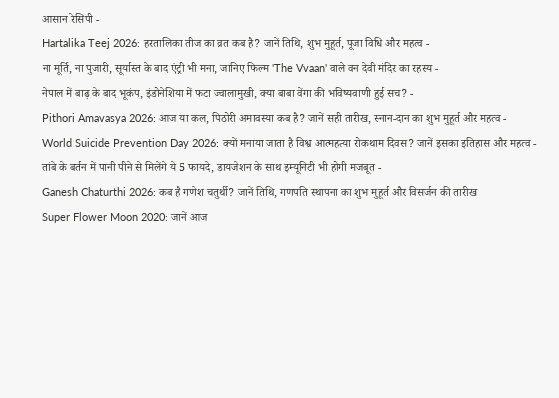आसान रेसिपी -
Hartalika Teej 2026: हरतालिका तीज का व्रत कब है? जानें तिथि, शुभ मुहूर्त, पूजा विधि और महत्व -
ना मूर्ति, ना पुजारी, सूर्यास्त के बाद एंट्री भी मना, जानिए फिल्म 'The Vvaan' वाले वन देवी मंदिर का रहस्य -
नेपाल में बाढ़ के बाद भूकंप, इंडोनेशिया में फटा ज्वालामुखी, क्या बाबा वेंगा की भविष्यवाणी हुई सच? -
Pithori Amavasya 2026: आज या कल, पिठोरी अमावस्या कब है? जानें सही तारीख, स्नान-दान का शुभ मुहूर्त और महत्व -
World Suicide Prevention Day 2026: क्यों मनाया जाता है विश्व आत्महत्या रोकथाम दिवस? जानें इसका इतिहास और महत्व -
तांबे के बर्तन में पानी पीने से मिलेंगे ये 5 फायदे, डायजेशन के साथ इम्यूनिटी भी होगी मजबूत -
Ganesh Chaturthi 2026: कब है गणेश चतुर्थी? जानें तिथि, गणपति स्थापना का शुभ मुहूर्त और विसर्जन की तारीख
Super Flower Moon 2020: जानें आज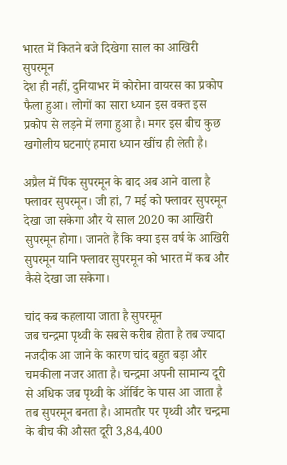भारत में कितने बजे दिखेगा साल का आखिरी सुपरमून
देश ही नहीं, दुनियाभर में कोरोना वायरस का प्रकोप फैला हुआ। लोगों का सारा ध्यान इस वक्त इस प्रकोप से लड़ने में लगा हुआ है। मगर इस बीच कुछ खगोलीय घटनाएं हमारा ध्यान खींच ही लेती है।

अप्रैल में पिंक सुपरमून के बाद अब आने वाला है फ्लावर सुपरमून। जी हां, 7 मई को फ्लावर सुपरमून देखा जा सकेगा और ये साल 2020 का आखिरी सुपरमून होगा। जानते हैं कि क्या इस वर्ष के आखिरी सुपरमून यानि फ्लावर सुपरमून को भारत में कब और कैसे देखा जा सकेगा।

चांद कब कहलाया जाता है सुपरमून
जब चन्द्रमा पृथ्वी के सबसे करीब होता है तब ज्यादा नजदीक आ जाने के कारण चांद बहुत बड़ा और चमकीला नजर आता है। चन्द्रमा अपनी सामान्य दूरी से अधिक जब पृथ्वी के ऑर्बिट के पास आ जाता है तब सुपरमून बनता है। आमतौर पर पृथ्वी और चन्द्रमा के बीच की औसत दूरी 3,84,400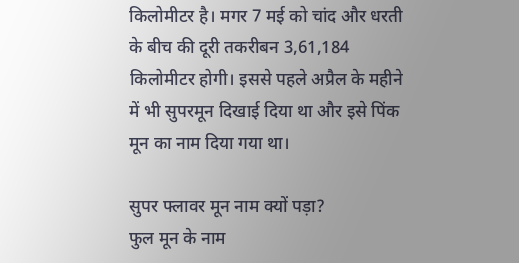किलोमीटर है। मगर 7 मई को चांद और धरती के बीच की दूरी तकरीबन 3,61,184 किलोमीटर होगी। इससे पहले अप्रैल के महीने में भी सुपरमून दिखाई दिया था और इसे पिंक मून का नाम दिया गया था।

सुपर फ्लावर मून नाम क्यों पड़ा?
फुल मून के नाम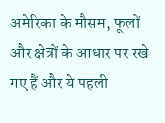अमेरिका के मौसम, फूलों और क्षेत्रों के आधार पर रखे गए हैं और ये पहली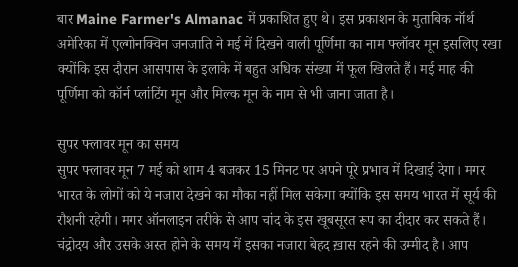बार Maine Farmer's Almanac में प्रकाशित हुए थे। इस प्रकाशन के मुताबिक नॉर्थ अमेरिका में एल्गोनक्विन जनजाति ने मई में दिखने वाली पूर्णिमा का नाम फ्लॉवर मून इसलिए रखा क्योंकि इस दौरान आसपास के इलाके में बहुत अधिक संख्या में फूल खिलते हैं। मई माह की पूर्णिमा को कॉर्न प्लांटिंग मून और मिल्क मून के नाम से भी जाना जाता है।

सुपर फ्लावर मून का समय
सुपर फ्लावर मून 7 मई को शाम 4 बजकर 15 मिनट पर अपने पूरे प्रभाव में दिखाई देगा। मगर भारत के लोगों को ये नजारा देखने का मौका नहीं मिल सकेगा क्योंकि इस समय भारत में सूर्य की रौशनी रहेगी। मगर ऑनलाइन तरीके से आप चांद के इस खूबसूरत रूप का दीदार कर सकते हैं। चंद्रोदय और उसके अस्त होने के समय में इसका नजारा बेहद ख़ास रहने की उम्मीद है। आप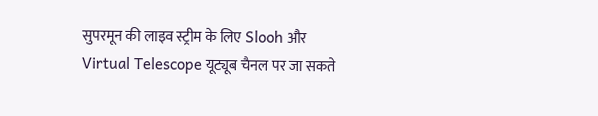सुपरमून की लाइव स्ट्रीम के लिए Slooh और Virtual Telescope यूट्यूब चैनल पर जा सकते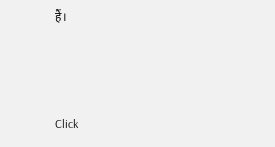हैं।



Click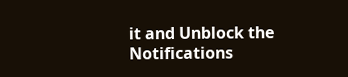it and Unblock the Notifications